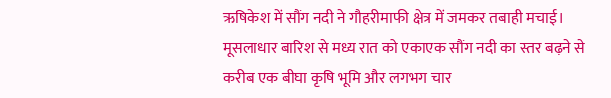ऋषिकेश में सौंग नदी ने गौहरीमाफी क्षेत्र में जमकर तबाही मचाई। मूसलाधार बारिश से मध्य रात को एकाएक सौंग नदी का स्तर बढ़ने से करीब एक बीघा कृषि भूमि और लगभग चार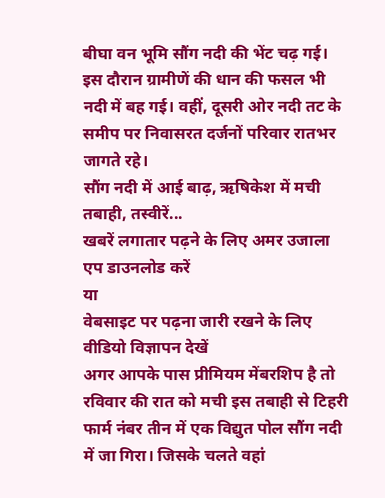बीघा वन भूमि सौंग नदी की भेंट चढ़ गई। इस दौरान ग्रामीणें की धान की फसल भी नदी में बह गई। वहीं, दूसरी ओर नदी तट के समीप पर निवासरत दर्जनों परिवार रातभर जागते रहे।
सौंग नदी में आई बाढ़, ऋषिकेश में मची तबाही, तस्वीरें...
खबरें लगातार पढ़ने के लिए अमर उजाला एप डाउनलोड करें
या
वेबसाइट पर पढ़ना जारी रखने के लिए वीडियो विज्ञापन देखें
अगर आपके पास प्रीमियम मेंबरशिप है तो
रविवार की रात को मची इस तबाही से टिहरी फार्म नंबर तीन में एक विद्युत पोल सौंग नदी में जा गिरा। जिसके चलते वहां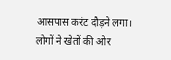आसपास करंट दौड़ने लगा। लोगों ने खेतों की ओर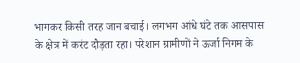भागकर किसी तरह जान बचाई। लगभग आंधे घंटे तक आसपास के क्षेत्र में करंट दौड़ता रहा। परेशान ग्रामीणों ने ऊर्जा निगम के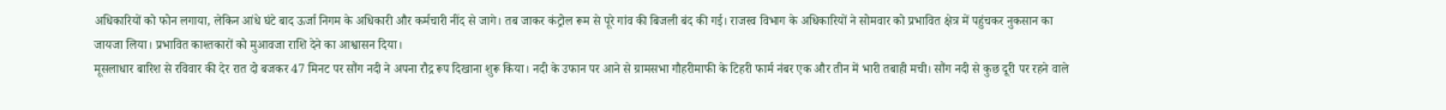अधिकारियों को फोन लगाया, लेकिन आंधे घंटे बाद ऊर्जा निगम के अधिकारी और कर्मचारी नींद से जागे। तब जाकर कंट्रोल रूम से पूरे गांव की बिजली बंद की गई। राजस्व विभाग के अधिकारियों ने सोमवार को प्रभावित क्षेत्र में पहुंचकर नुकसान का जायजा लिया। प्रभावित काश्तकारों को मुआवजा राशि देने का आश्वासन दिया।
मूसलाधार बारिश से रविवार की देर रात दो बजकर 47 मिनट पर सौंग नदी ने अपना रौद्र रूप दिखाना शुरू किया। नदी के उफान पर आने से ग्रामसभा गौहरीमाफी के टिहरी फार्म नंबर एक और तीन में भारी तबाही मची। सौंग नदी से कुछ दूरी पर रहने वाले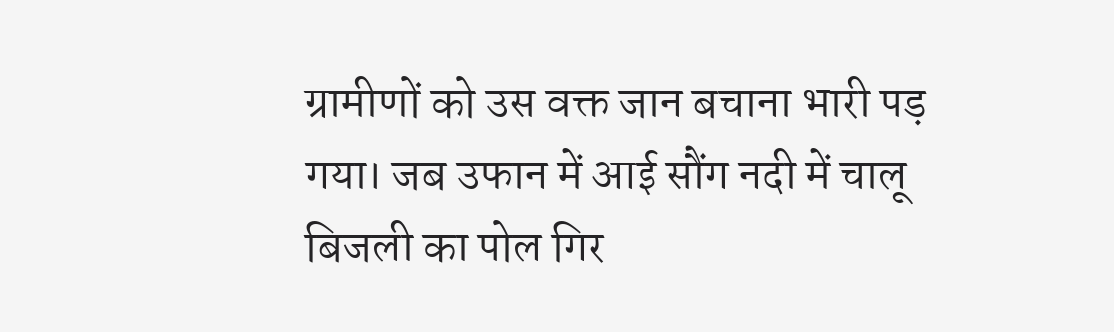ग्रामीणों को उस वक्त जान बचाना भारी पड़ गया। जब उफान में आई सौंग नदी में चालू बिजली का पोल गिर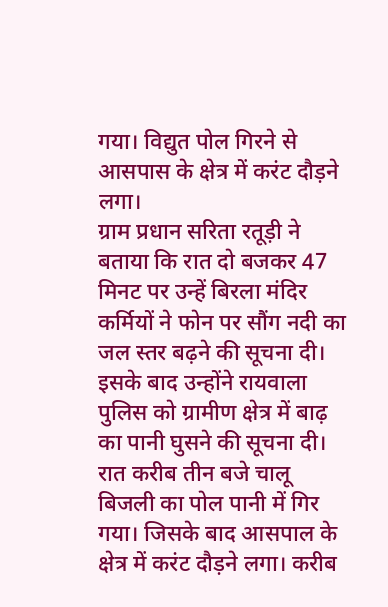गया। विद्युत पोल गिरने से आसपास के क्षेत्र में करंट दौड़ने लगा।
ग्राम प्रधान सरिता रतूड़ी ने बताया कि रात दो बजकर 47 मिनट पर उन्हें बिरला मंदिर कर्मियों ने फोन पर सौंग नदी का जल स्तर बढ़ने की सूचना दी। इसके बाद उन्होंने रायवाला पुलिस को ग्रामीण क्षेत्र में बाढ़ का पानी घुसने की सूचना दी। रात करीब तीन बजे चालू बिजली का पोल पानी में गिर गया। जिसके बाद आसपाल के क्षेत्र में करंट दौड़ने लगा। करीब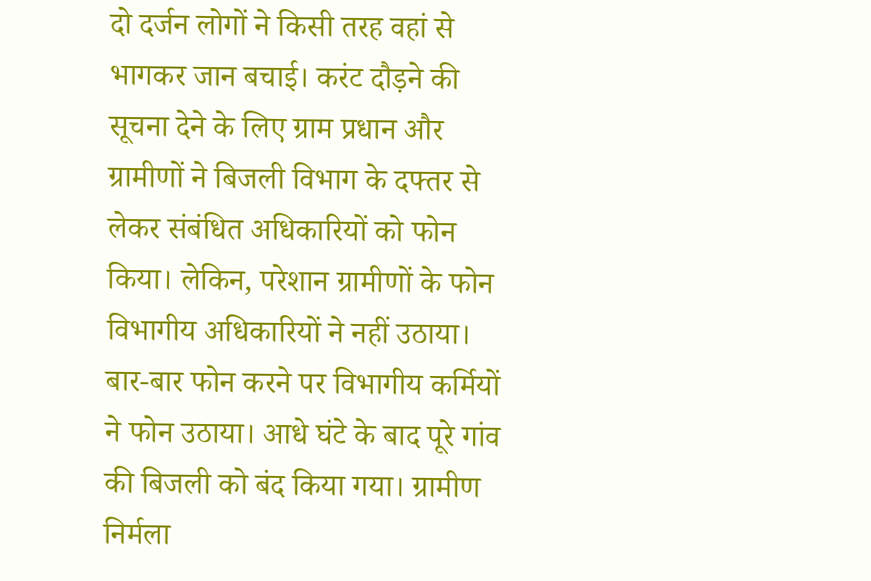दो दर्जन लोगों ने किसी तरह वहां से भागकर जान बचाई। करंट दौड़ने की सूचना देने के लिए ग्राम प्रधान और ग्रामीणों ने बिजली विभाग के दफ्तर से लेकर संबंधित अधिकारियों को फोन किया। लेकिन, परेशान ग्रामीणों के फोन विभागीय अधिकारियों ने नहीं उठाया।
बार-बार फोन करने पर विभागीय कर्मियों ने फोन उठाया। आधे घंटे के बाद पूरे गांव की बिजली को बंद किया गया। ग्रामीण निर्मला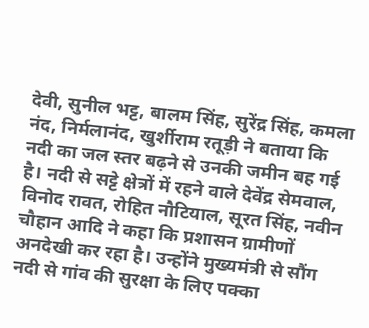देवी, सुनील भट्ट, बालम सिंह, सुरेंद्र सिंह, कमला नंद, निर्मलानंद, खुर्शीराम रतूड़ी ने बताया कि नदी का जल स्तर बढ़ने से उनकी जमीन बह गई है। नदी से सट्टे क्षेत्रों में रहने वाले देवेंद्र सेमवाल, विनोद रावत, रोहित नौटियाल, सूरत सिंह, नवीन चौहान आदि ने कहा कि प्रशासन ग्रामीणों अनदेखी कर रहा है। उन्होंने मुख्यमंत्री से सौंग नदी से गांव की सुरक्षा के लिए पक्का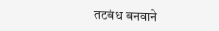तटबंध बनवाने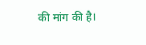की मांग की है।